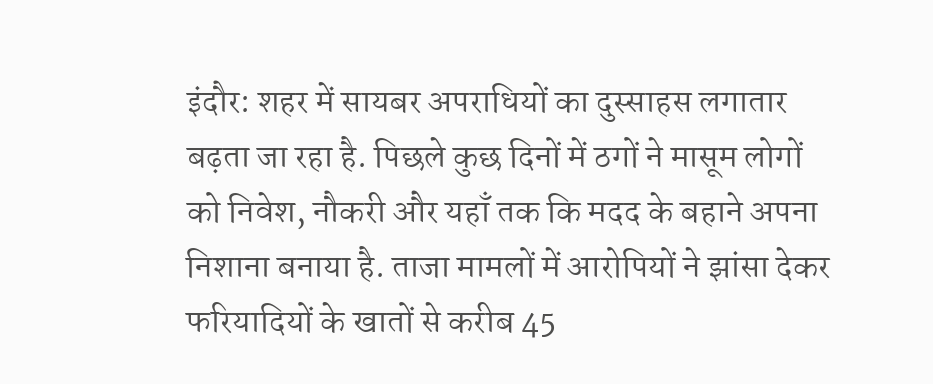इंदौर: शहर में सायबर अपराधियों का दुस्साहस लगातार बढ़ता जा रहा है. पिछले कुछ दिनों में ठगों ने मासूम लोगों को निवेश, नौकरी और यहाँ तक कि मदद के बहाने अपना निशाना बनाया है. ताजा मामलों में आरोपियों ने झांसा देकर फरियादियों के खातों से करीब 45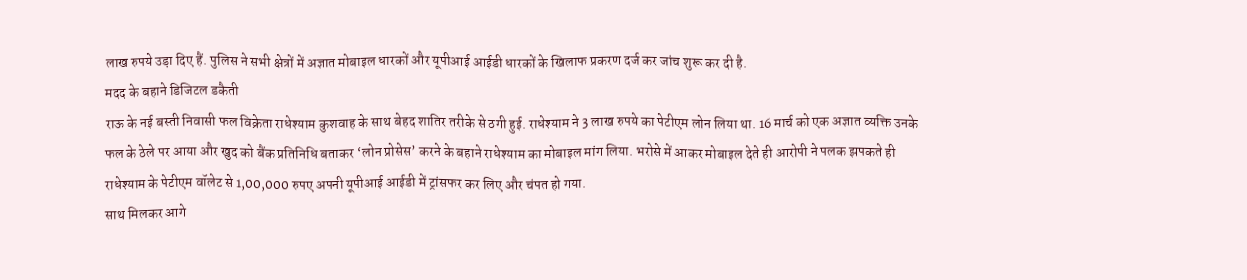लाख रुपये उड़ा दिए हैं. पुलिस ने सभी क्षेत्रों में अज्ञात मोबाइल धारकों और यूपीआई आईडी धारकों के खिलाफ प्रकरण दर्ज कर जांच शुरू कर दी है.
मदद के बहाने डिजिटल डकैती
राऊ के नई बस्ती निवासी फल विक्रेता राधेश्याम कुशवाह के साथ बेहद शातिर तरीके से ठगी हुई. राधेश्याम ने 3 लाख रुपये का पेटीएम लोन लिया था. 16 मार्च को एक अज्ञात व्यक्ति उनके फल के ठेले पर आया और खुद को बैंक प्रतिनिधि बताकर ‘लोन प्रोसेस’ करने के बहाने राधेश्याम का मोबाइल मांग लिया. भरोसे में आकर मोबाइल देते ही आरोपी ने पलक झपकते ही राधेश्याम के पेटीएम वॉलेट से 1,00,000 रुपए अपनी यूपीआई आईडी में ट्रांसफर कर लिए और चंपत हो गया.
साथ मिलकर आगे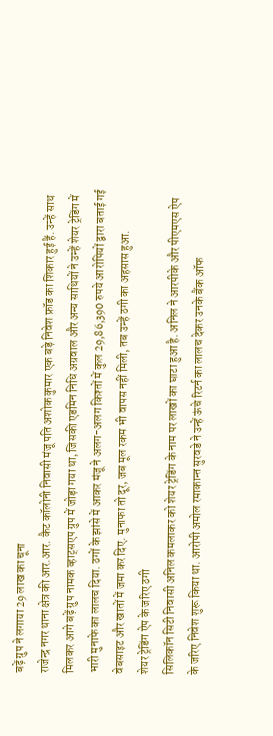बढ़ें ग्रुप ने लगाया 29 लाख का चूना
राजेन्द्र नगर थाना क्षेत्र की आर.आर. कैट कॉलोनी निवासी मंजू पति अशोक कुमार एक बड़े निवेश फ्रॉड का शिकार हुई हैं. उन्हें साथ मिलकर आगे बढ़ें ग्रुप नामक व्हाट्सएप ग्रुप में जोड़ा गया था, जिसकी एडमिन निधि अग्रवाल और अन्य साथियों ने उन्हें शेयर ट्रेडिंग में भारी मुनाफे का लालच दिया. ठगों के झांसे में आकर मंजू ने अलग-अलग किश्तों में कुल 29,86,390 रुपये आरोपियों द्वारा बताई गई वेबसाइट और खातों में जमा कर दिए. मुनाफा तो दूर, जब मूल रकम भी वापस नहीं मिली, तब उन्हें ठगी का अहसास हुआ.
शेयर ट्रेडिंग ऐप के जरिए ठगी
सिलिकॉन सिटी निवासी अनिल कमलाकर को शेयर ट्रेडिंग के नाम पर लाखों का घाटा हुआ है. अनिल ने आरपीके और पीएमएस ऐप के जरिए निवेश शुरू किया था. आरोपी अमोल रमाकान्त सुरवडे ने उन्हें ऊंचे रिटर्न का लालच देकर उनके बैंक ऑफ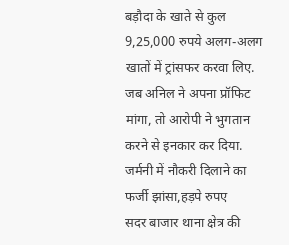बड़ौदा के खाते से कुल 9,25,000 रुपये अलग-अलग खातों में ट्रांसफर करवा लिए. जब अनिल ने अपना प्रॉफिट मांगा, तो आरोपी ने भुगतान करने से इनकार कर दिया.
जर्मनी में नौकरी दिलाने का फर्जी झांसा,हड़पे रुपए
सदर बाजार थाना क्षेत्र की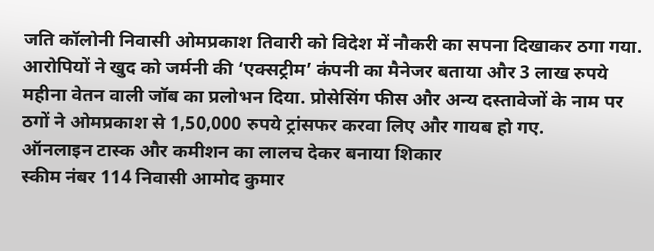जति कॉलोनी निवासी ओमप्रकाश तिवारी को विदेश में नौकरी का सपना दिखाकर ठगा गया. आरोपियों ने खुद को जर्मनी की ‘एक्सट्रीम’ कंपनी का मैनेजर बताया और 3 लाख रुपये महीना वेतन वाली जॉब का प्रलोभन दिया. प्रोसेसिंग फीस और अन्य दस्तावेजों के नाम पर ठगों ने ओमप्रकाश से 1,50,000 रुपये ट्रांसफर करवा लिए और गायब हो गए.
ऑनलाइन टास्क और कमीशन का लालच देकर बनाया शिकार
स्कीम नंबर 114 निवासी आमोद कुमार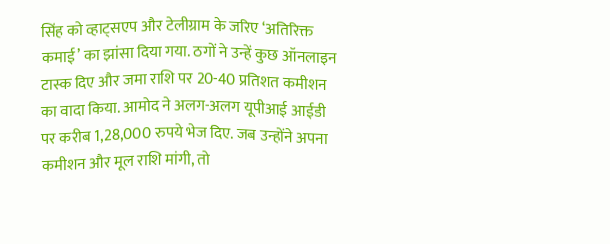सिंह को व्हाट्सएप और टेलीग्राम के जरिए ‘अतिरिक्त कमाई’ का झांसा दिया गया. ठगों ने उन्हें कुछ ऑनलाइन टास्क दिए और जमा राशि पर 20-40 प्रतिशत कमीशन का वादा किया. आमोद ने अलग-अलग यूपीआई आईडी पर करीब 1,28,000 रुपये भेज दिए. जब उन्होंने अपना कमीशन और मूल राशि मांगी, तो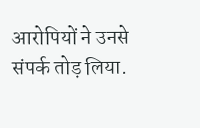आरोपियों ने उनसे संपर्क तोड़ लिया.